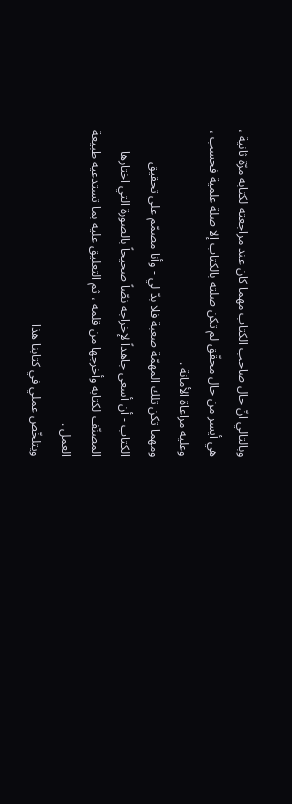وبالتالي انّ حال صاحب الكتاب مهما كان عند مراجعته لكتابه مرّة ثانية ، هي أيسر من حال محقّق لم تكن صلته بالكتاب إلا صلة علمية فحسب ، وعليه مراعاة الأمانة .
ومهما تكن تلك المهمّة صعبة فلا بدّ لي - وأنا مصمّم على تحقيق الكتاب - أن أسعى جاهداً لإخراجه نصّاً صحيحاً بالصورة التي اختارها المصنّف لكتابه وأخرجها من قلمه ، ثم التعليق عليه بما تستدعيه طبيعة العمل .
ويتلخّص عملي في كتابنا هذا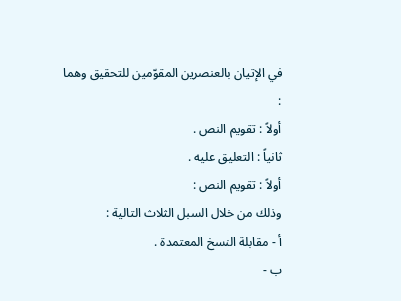في الإتيان بالعنصرين المقوّمين للتحقيق وهما :
أولاً : تقويم النص .
ثانياً : التعليق عليه .
أولاً : تقويم النص :
وذلك من خلال السبل الثلاث التالية :
أ - مقابلة النسخ المعتمدة .
ب -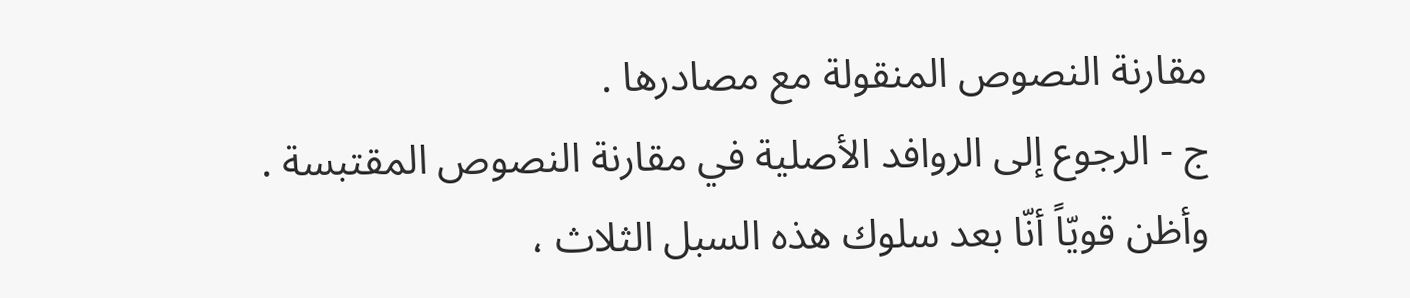مقارنة النصوص المنقولة مع مصادرها .
ج - الرجوع إلى الروافد الأصلية في مقارنة النصوص المقتبسة .
وأظن قويّاً أنّا بعد سلوك هذه السبل الثلاث ،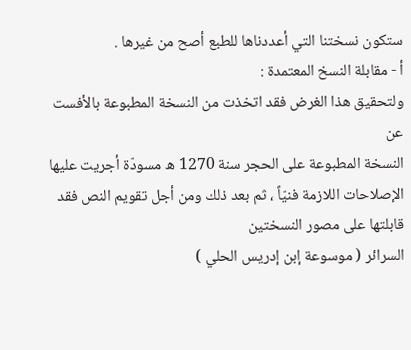ستكون نسختنا التي أعددناها للطبع أصح من غيرها .
أ - مقابلة النسخ المعتمدة :
ولتحقيق هذا الغرض فقد اتخذت من النسخة المطبوعة بالأفست عن
النسخة المطبوعة على الحجر سنة 1270 ه مسودّة أجريت عليها الإصلاحات اللازمة فنيّاً ، ثم بعد ذلك ومن أجل تقويم النص فقد قابلتها على مصور النسختين
السرائر ( موسوعة إبن إدريس الحلي )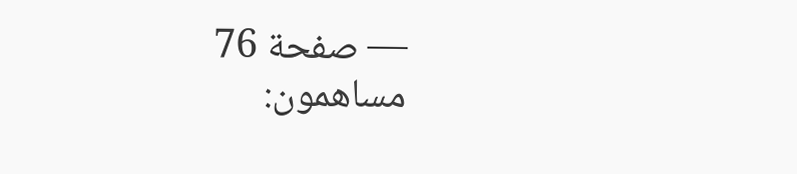— صفحة 76
مساهمون: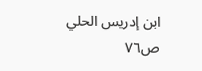ابن إدريس الحلي
ص٧٦